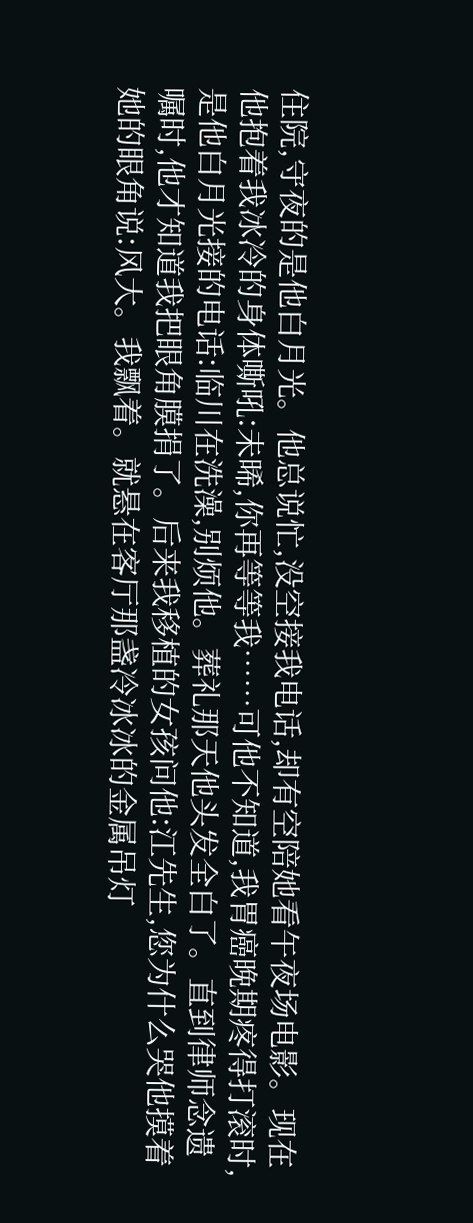住院,守夜的是他白月光。他总说忙,没空接我电话,却有空陪她看午夜场电影。现在他抱着我冰冷的身体嘶吼:未晞,你再等等我……可他不知道,我胃癌晚期疼得打滚时,是他白月光接的电话:临川在洗澡,别烦他。葬礼那天他头发全白了。直到律师念遗嘱时,他才知道我把眼角膜捐了。后来我移植的女孩问他:江先生,您为什么哭他摸着她的眼角说:风大。我飘着。就悬在客厅那盏冷冰冰的金属吊灯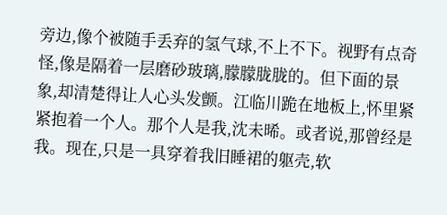旁边,像个被随手丢弃的氢气球,不上不下。视野有点奇怪,像是隔着一层磨砂玻璃,朦朦胧胧的。但下面的景象,却清楚得让人心头发颤。江临川跪在地板上,怀里紧紧抱着一个人。那个人是我,沈未晞。或者说,那曾经是我。现在,只是一具穿着我旧睡裙的躯壳,软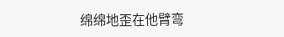绵绵地歪在他臂弯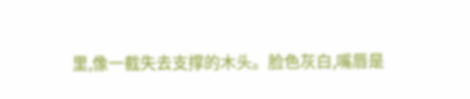里,像一截失去支撑的木头。脸色灰白,嘴唇是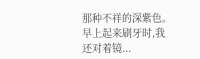那种不祥的深紫色。早上起来刷牙时,我还对着镜...